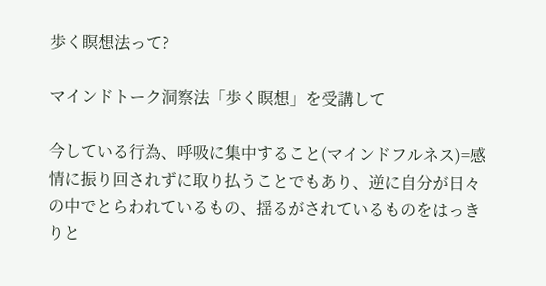歩く瞑想法って?

マインドトーク洞察法「歩く瞑想」を受講して

今している行為、呼吸に集中すること(マインドフルネス)=感情に振り回されずに取り払うことでもあり、逆に自分が日々の中でとらわれているもの、揺るがされているものをはっきりと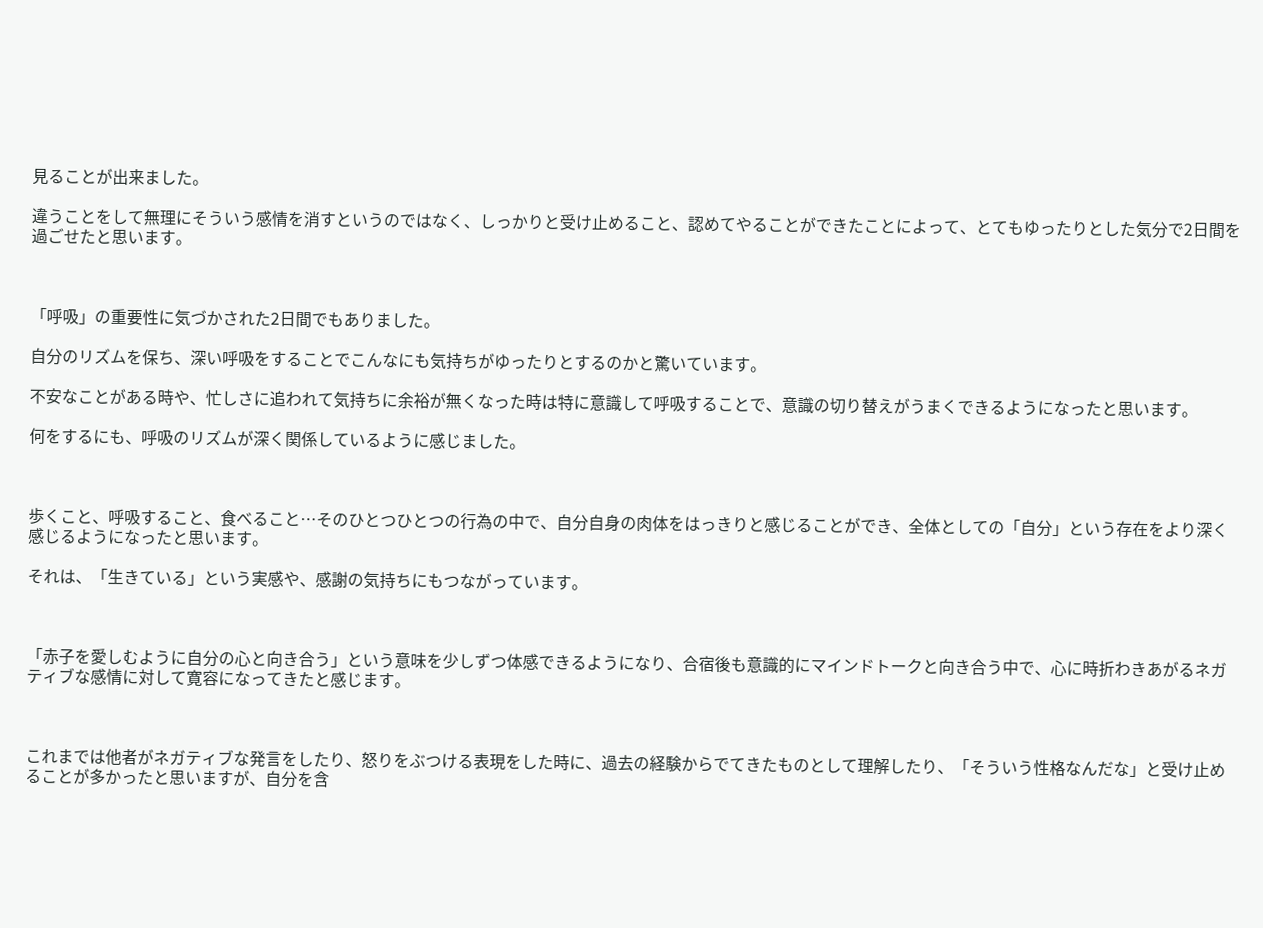見ることが出来ました。

違うことをして無理にそういう感情を消すというのではなく、しっかりと受け止めること、認めてやることができたことによって、とてもゆったりとした気分で2日間を過ごせたと思います。



「呼吸」の重要性に気づかされた2日間でもありました。

自分のリズムを保ち、深い呼吸をすることでこんなにも気持ちがゆったりとするのかと驚いています。

不安なことがある時や、忙しさに追われて気持ちに余裕が無くなった時は特に意識して呼吸することで、意識の切り替えがうまくできるようになったと思います。

何をするにも、呼吸のリズムが深く関係しているように感じました。



歩くこと、呼吸すること、食べること…そのひとつひとつの行為の中で、自分自身の肉体をはっきりと感じることができ、全体としての「自分」という存在をより深く感じるようになったと思います。

それは、「生きている」という実感や、感謝の気持ちにもつながっています。



「赤子を愛しむように自分の心と向き合う」という意味を少しずつ体感できるようになり、合宿後も意識的にマインドトークと向き合う中で、心に時折わきあがるネガティブな感情に対して寛容になってきたと感じます。



これまでは他者がネガティブな発言をしたり、怒りをぶつける表現をした時に、過去の経験からでてきたものとして理解したり、「そういう性格なんだな」と受け止めることが多かったと思いますが、自分を含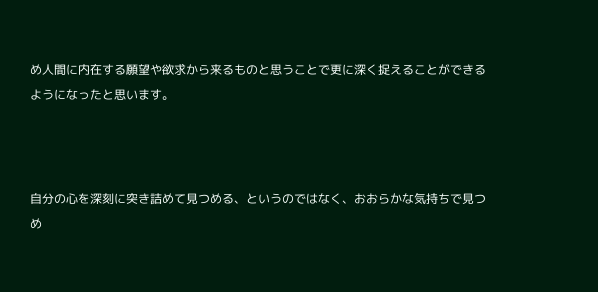め人間に内在する願望や欲求から来るものと思うことで更に深く捉えることができるようになったと思います。



自分の心を深刻に突き詰めて見つめる、というのではなく、おおらかな気持ちで見つめ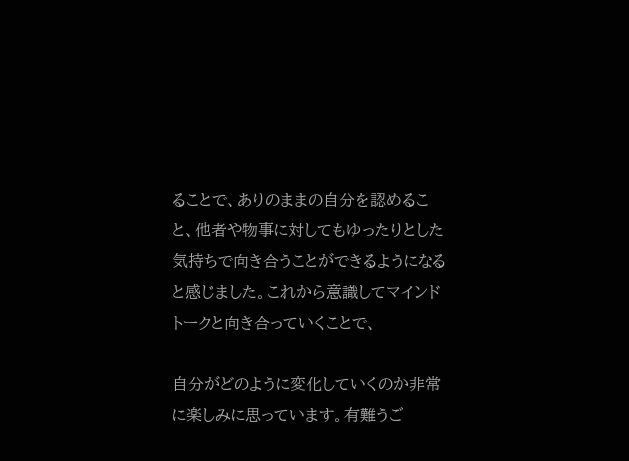ることで、ありのままの自分を認めること、他者や物事に対してもゆったりとした気持ちで向き合うことができるようになると感じました。これから意識してマインドトークと向き合っていくことで、

自分がどのように変化していくのか非常に楽しみに思っています。有難うご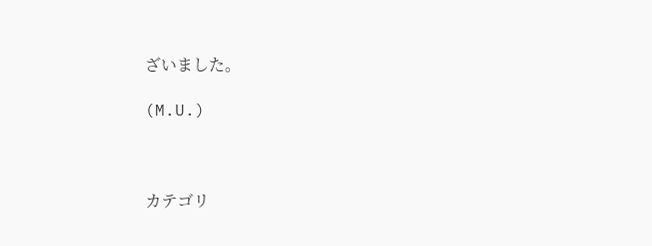ざいました。

(M.U.)



カテゴリ